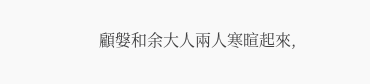顧媻和余大人兩人寒暄起來,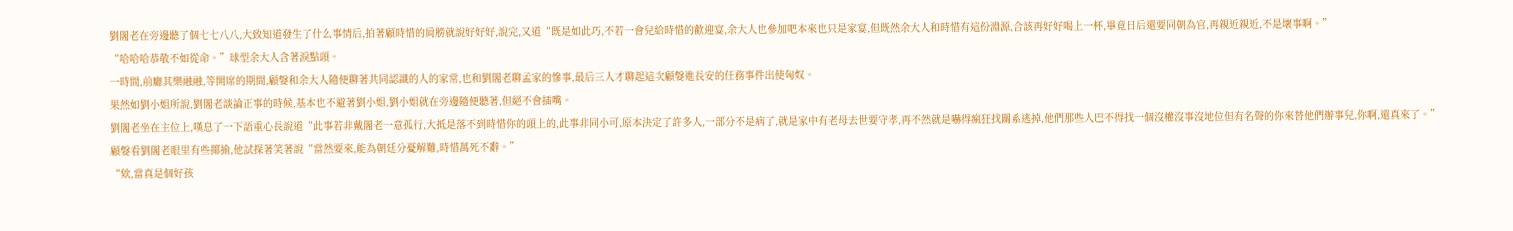劉閣老在旁邊聽了個七七八八,大致知道發生了什么事情后,拍著顧時惜的肩膀就說好好好,說完,又道“既是如此巧,不若一會兒給時惜的歡迎宴,余大人也參加吧本來也只是家宴,但既然余大人和時惜有這份淵源,合該再好好喝上一杯,畢竟日后還要同朝為官,再親近親近,不是壞事啊。”
“哈哈哈恭敬不如從命。”球型余大人含著淚點頭。
一時間,前廳其樂融融,等開席的期間,顧媻和余大人隨便聊著共同認識的人的家常,也和劉閣老聊孟家的慘事,最后三人才聊起這次顧媻進長安的任務事件出使匈奴。
果然如劉小姐所說,劉閣老談論正事的時候,基本也不避著劉小姐,劉小姐就在旁邊隨便聽著,但絕不會插嘴。
劉閣老坐在主位上,嘆息了一下語重心長說道“此事若非戴閣老一意孤行,大抵是落不到時惜你的頭上的,此事非同小可,原本決定了許多人,一部分不是病了,就是家中有老母去世要守孝,再不然就是嚇得瘋狂找關系逃掉,他們那些人巴不得找一個沒權沒事沒地位但有名聲的你來替他們辦事兒,你啊,還真來了。”
顧媻看劉閣老眼里有些揶揄,他試探著笑著說“當然要來,能為朝廷分憂解難,時惜萬死不辭。”
“欸,當真是個好孩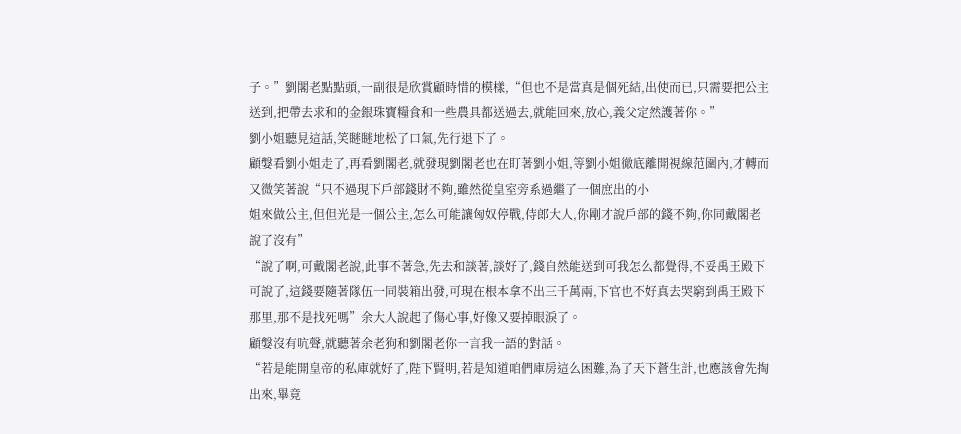子。”劉閣老點點頭,一副很是欣賞顧時惜的模樣,“但也不是當真是個死結,出使而已,只需要把公主送到,把帶去求和的金銀珠寶糧食和一些農具都送過去,就能回來,放心,義父定然護著你。”
劉小姐聽見這話,笑瞇瞇地松了口氣,先行退下了。
顧媻看劉小姐走了,再看劉閣老,就發現劉閣老也在盯著劉小姐,等劉小姐徹底離開視線范圍內,才轉而又微笑著說“只不過現下戶部錢財不夠,雖然從皇室旁系過繼了一個庶出的小
姐來做公主,但但光是一個公主,怎么可能讓匈奴停戰,侍郎大人,你剛才說戶部的錢不夠,你同戴閣老說了沒有”
“說了啊,可戴閣老說,此事不著急,先去和談著,談好了,錢自然能送到可我怎么都覺得,不妥禹王殿下可說了,這錢要隨著隊伍一同裝箱出發,可現在根本拿不出三千萬兩,下官也不好真去哭窮到禹王殿下那里,那不是找死嗎”余大人說起了傷心事,好像又要掉眼淚了。
顧媻沒有吭聲,就聽著余老狗和劉閣老你一言我一語的對話。
“若是能開皇帝的私庫就好了,陛下賢明,若是知道咱們庫房這么困難,為了天下蒼生計,也應該會先掏出來,畢竟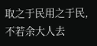取之于民用之于民,不若余大人去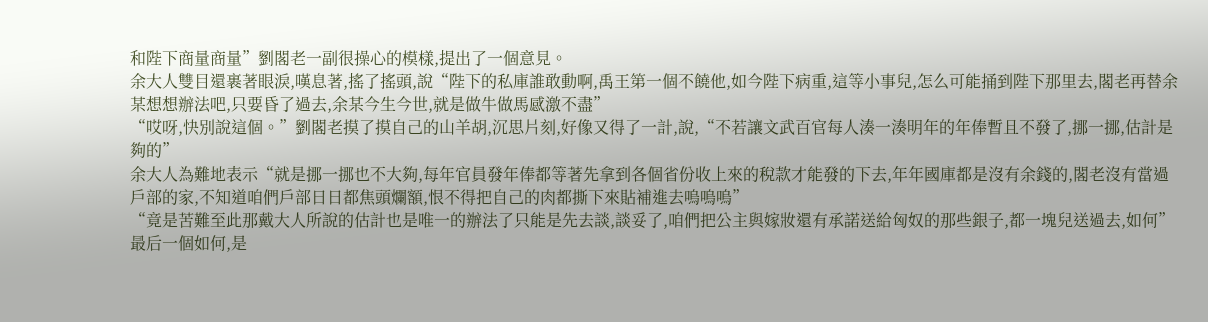和陛下商量商量”劉閣老一副很操心的模樣,提出了一個意見。
余大人雙目還裹著眼淚,嘆息著,搖了搖頭,說“陛下的私庫誰敢動啊,禹王第一個不饒他,如今陛下病重,這等小事兒,怎么可能捅到陛下那里去,閣老再替余某想想辦法吧,只要昏了過去,余某今生今世,就是做牛做馬感激不盡”
“哎呀,快別說這個。”劉閣老摸了摸自己的山羊胡,沉思片刻,好像又得了一計,說,“不若讓文武百官每人湊一湊明年的年俸暫且不發了,挪一挪,估計是夠的”
余大人為難地表示“就是挪一挪也不大夠,每年官員發年俸都等著先拿到各個省份收上來的稅款才能發的下去,年年國庫都是沒有余錢的,閣老沒有當過戶部的家,不知道咱們戶部日日都焦頭爛額,恨不得把自己的肉都撕下來貼補進去嗚嗚嗚”
“竟是苦難至此那戴大人所說的估計也是唯一的辦法了只能是先去談,談妥了,咱們把公主與嫁妝還有承諾送給匈奴的那些銀子,都一塊兒送過去,如何”
最后一個如何,是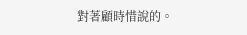對著顧時惜說的。